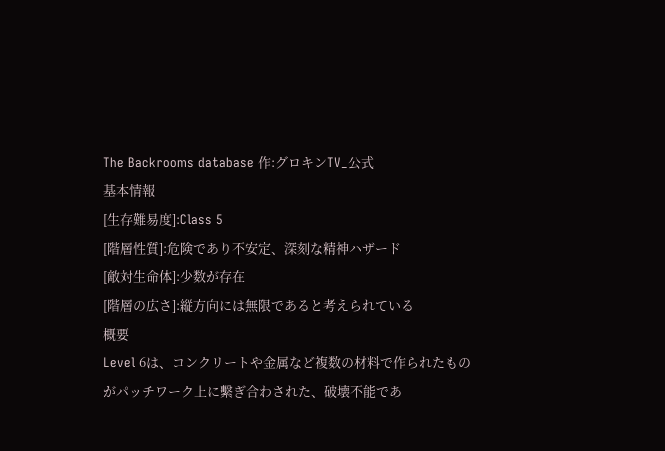The Backrooms database 作:グロキンTV_公式
基本情報
[生存難易度]:Class 5
[階層性質]:危険であり不安定、深刻な精神ハザード
[敵対生命体]:少数が存在
[階層の広さ]:縦方向には無限であると考えられている
概要
Level 6は、コンクリートや金属など複数の材料で作られたものがパッチワーク上に繫ぎ合わされた、破壊不能であ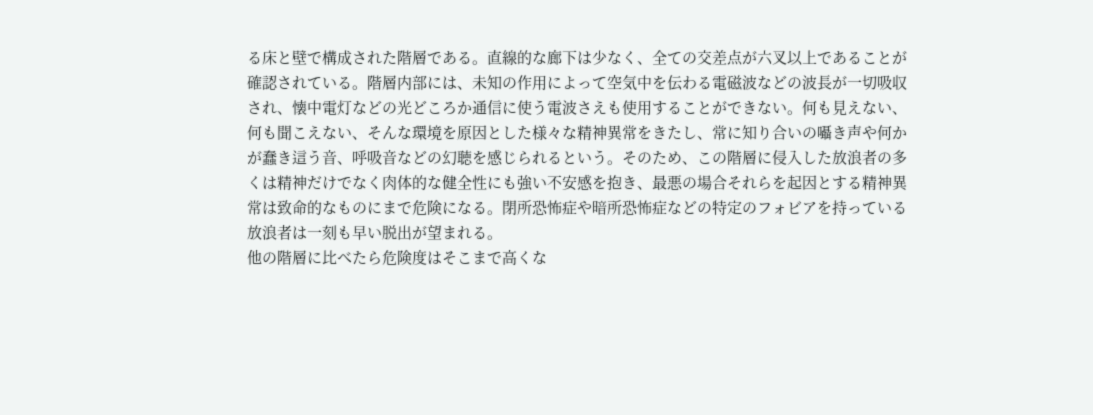る床と壁で構成された階層である。直線的な廊下は少なく、全ての交差点が六叉以上であることが確認されている。階層内部には、未知の作用によって空気中を伝わる電磁波などの波長が一切吸収され、懐中電灯などの光どころか通信に使う電波さえも使用することができない。何も見えない、何も聞こえない、そんな環境を原因とした様々な精神異常をきたし、常に知り合いの囁き声や何かが蠢き這う音、呼吸音などの幻聴を感じられるという。そのため、この階層に侵入した放浪者の多くは精神だけでなく肉体的な健全性にも強い不安感を抱き、最悪の場合それらを起因とする精神異常は致命的なものにまで危険になる。閉所恐怖症や暗所恐怖症などの特定のフォビアを持っている放浪者は一刻も早い脱出が望まれる。
他の階層に比べたら危険度はそこまで高くな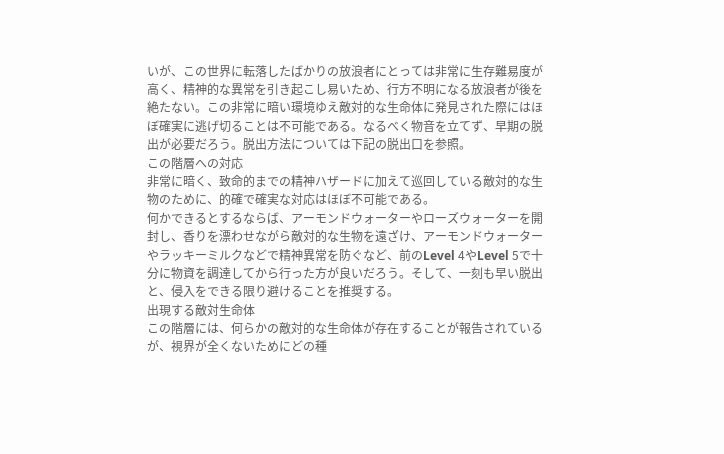いが、この世界に転落したばかりの放浪者にとっては非常に生存難易度が高く、精神的な異常を引き起こし易いため、行方不明になる放浪者が後を絶たない。この非常に暗い環境ゆえ敵対的な生命体に発見された際にはほぼ確実に逃げ切ることは不可能である。なるべく物音を立てず、早期の脱出が必要だろう。脱出方法については下記の脱出口を参照。
この階層への対応
非常に暗く、致命的までの精神ハザードに加えて巡回している敵対的な生物のために、的確で確実な対応はほぼ不可能である。
何かできるとするならば、アーモンドウォーターやローズウォーターを開封し、香りを漂わせながら敵対的な生物を遠ざけ、アーモンドウォーターやラッキーミルクなどで精神異常を防ぐなど、前のLevel 4やLevel 5で十分に物資を調達してから行った方が良いだろう。そして、一刻も早い脱出と、侵入をできる限り避けることを推奨する。
出現する敵対生命体
この階層には、何らかの敵対的な生命体が存在することが報告されているが、視界が全くないためにどの種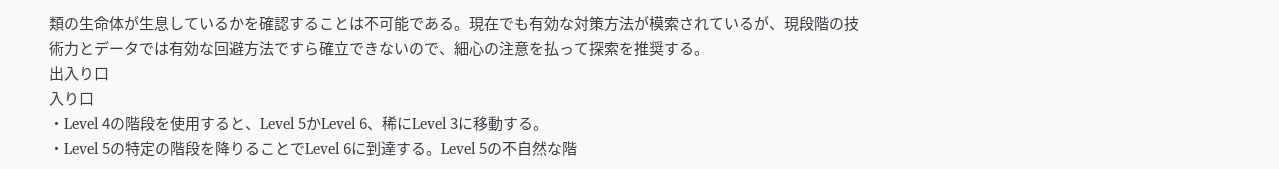類の生命体が生息しているかを確認することは不可能である。現在でも有効な対策方法が模索されているが、現段階の技術力とデータでは有効な回避方法ですら確立できないので、細心の注意を払って探索を推奨する。
出入り口
入り口
・Level 4の階段を使用すると、Level 5かLevel 6、稀にLevel 3に移動する。
・Level 5の特定の階段を降りることでLevel 6に到達する。Level 5の不自然な階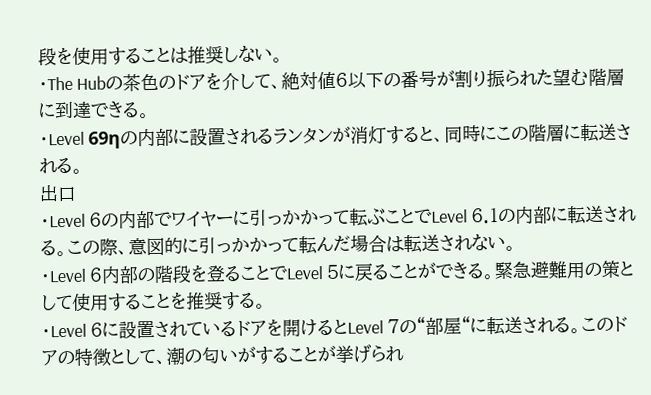段を使用することは推奨しない。
・The Hubの茶色のドアを介して、絶対値6以下の番号が割り振られた望む階層に到達できる。
・Level 69ηの内部に設置されるランタンが消灯すると、同時にこの階層に転送される。
出口
・Level 6の内部でワイヤーに引っかかって転ぶことでLevel 6.1の内部に転送される。この際、意図的に引っかかって転んだ場合は転送されない。
・Level 6内部の階段を登ることでLevel 5に戻ることができる。緊急避難用の策として使用することを推奨する。
・Level 6に設置されているドアを開けるとLevel 7の“部屋“に転送される。このドアの特徴として、潮の匂いがすることが挙げられ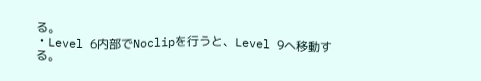る。
・Level 6内部でNoclipを行うと、Level 9へ移動する。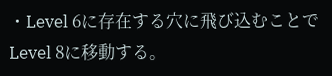・Level 6に存在する穴に飛び込むことでLevel 8に移動する。